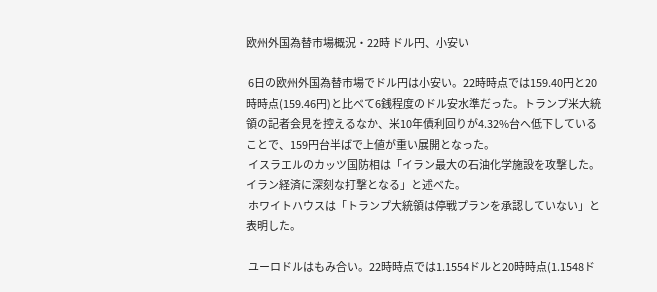欧州外国為替市場概況・22時 ドル円、小安い

 6日の欧州外国為替市場でドル円は小安い。22時時点では159.40円と20時時点(159.46円)と比べて6銭程度のドル安水準だった。トランプ米大統領の記者会見を控えるなか、米10年債利回りが4.32%台へ低下していることで、159円台半ばで上値が重い展開となった。
 イスラエルのカッツ国防相は「イラン最大の石油化学施設を攻撃した。イラン経済に深刻な打撃となる」と述べた。
 ホワイトハウスは「トランプ大統領は停戦プランを承認していない」と表明した。

 ユーロドルはもみ合い。22時時点では1.1554ドルと20時時点(1.1548ド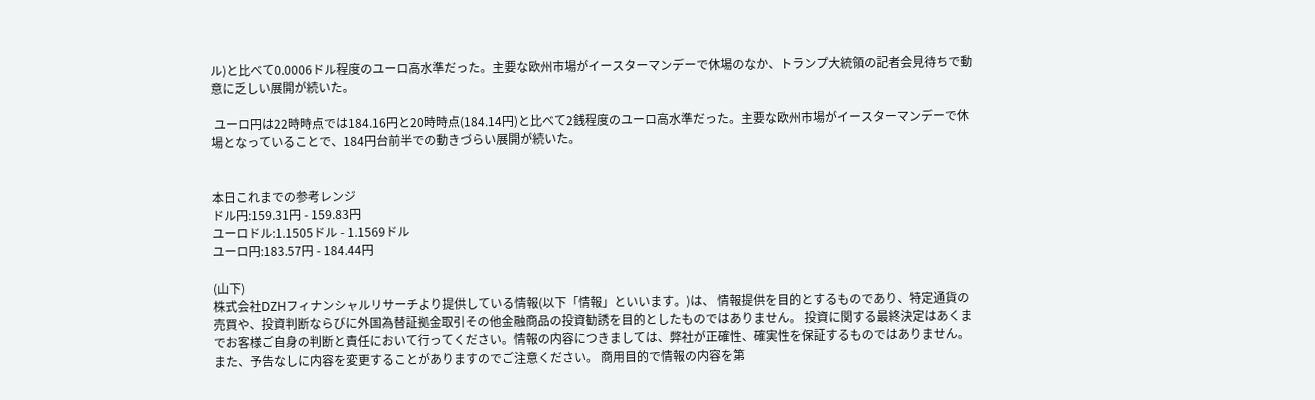ル)と比べて0.0006ドル程度のユーロ高水準だった。主要な欧州市場がイースターマンデーで休場のなか、トランプ大統領の記者会見待ちで動意に乏しい展開が続いた。

 ユーロ円は22時時点では184.16円と20時時点(184.14円)と比べて2銭程度のユーロ高水準だった。主要な欧州市場がイースターマンデーで休場となっていることで、184円台前半での動きづらい展開が続いた。


本日これまでの参考レンジ
ドル円:159.31円 - 159.83円
ユーロドル:1.1505ドル - 1.1569ドル
ユーロ円:183.57円 - 184.44円

(山下)
株式会社DZHフィナンシャルリサーチより提供している情報(以下「情報」といいます。)は、 情報提供を目的とするものであり、特定通貨の売買や、投資判断ならびに外国為替証拠金取引その他金融商品の投資勧誘を目的としたものではありません。 投資に関する最終決定はあくまでお客様ご自身の判断と責任において行ってください。情報の内容につきましては、弊社が正確性、確実性を保証するものではありません。 また、予告なしに内容を変更することがありますのでご注意ください。 商用目的で情報の内容を第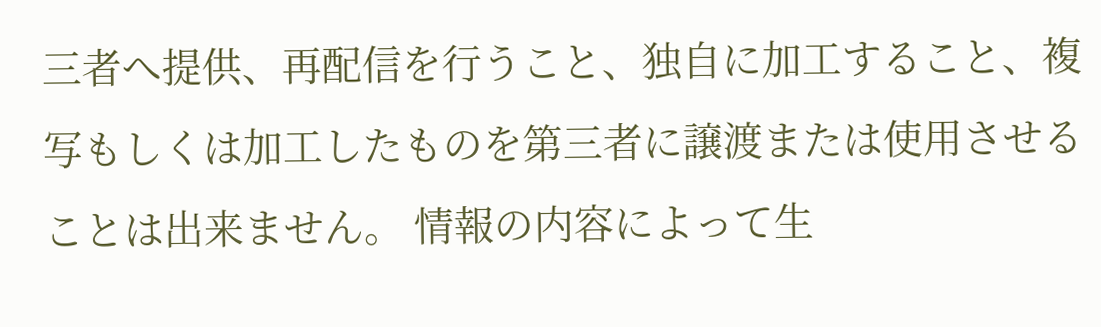三者へ提供、再配信を行うこと、独自に加工すること、複写もしくは加工したものを第三者に譲渡または使用させることは出来ません。 情報の内容によって生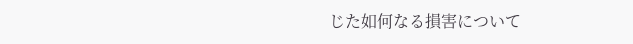じた如何なる損害について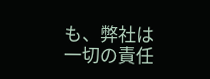も、弊社は一切の責任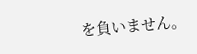を負いません。